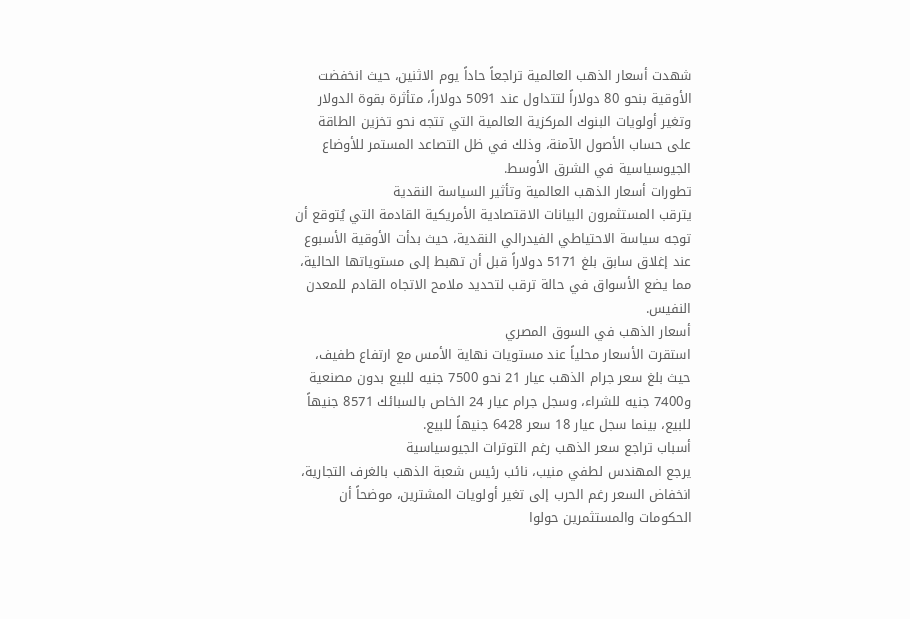شهدت أسعار الذهب العالمية تراجعاً حاداً يوم الاثنين، حيث انخفضت الأوقية بنحو 80 دولاراً لتتداول عند 5091 دولاراً، متأثرة بقوة الدولار وتغير أولويات البنوك المركزية العالمية التي تتجه نحو تخزين الطاقة على حساب الأصول الآمنة، وذلك في ظل التصاعد المستمر للأوضاع الجيوسياسية في الشرق الأوسط.
تطورات أسعار الذهب العالمية وتأثير السياسة النقدية
يترقب المستثمرون البيانات الاقتصادية الأمريكية القادمة التي يُتوقع أن توجه سياسة الاحتياطي الفيدرالي النقدية، حيث بدأت الأوقية الأسبوع عند إغلاق سابق بلغ 5171 دولاراً قبل أن تهبط إلى مستوياتها الحالية، مما يضع الأسواق في حالة ترقب لتحديد ملامح الاتجاه القادم للمعدن النفيس.
أسعار الذهب في السوق المصري
استقرت الأسعار محلياً عند مستويات نهاية الأمس مع ارتفاع طفيف، حيث بلغ سعر جرام الذهب عيار 21 نحو 7500 جنيه للبيع بدون مصنعية و7400 جنيه للشراء، وسجل جرام عيار 24 الخاص بالسبائك 8571 جنيهاً للبيع، بينما سجل عيار 18 سعر 6428 جنيهاً للبيع.
أسباب تراجع سعر الذهب رغم التوترات الجيوسياسية
يرجع المهندس لطفي منيب، نائب رئيس شعبة الذهب بالغرف التجارية، انخفاض السعر رغم الحرب إلى تغير أولويات المشترين، موضحاً أن الحكومات والمستثمرين حولوا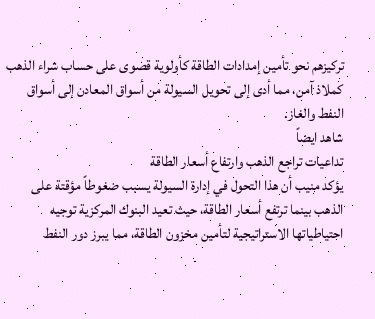تركيزهم نحو تأمين إمدادات الطاقة كأولوية قصوى على حساب شراء الذهب كملاذ آمن، مما أدى إلى تحويل السيولة من أسواق المعادن إلى أسواق النفط والغاز.
شاهد ايضاً
تداعيات تراجع الذهب وارتفاع أسعار الطاقة
يؤكد منيب أن هذا التحول في إدارة السيولة يسبب ضغوطاً مؤقتة على الذهب بينما ترتفع أسعار الطاقة، حيث تعيد البنوك المركزية توجيه احتياطياتها الاستراتيجية لتأمين مخزون الطاقة، مما يبرز دور النفط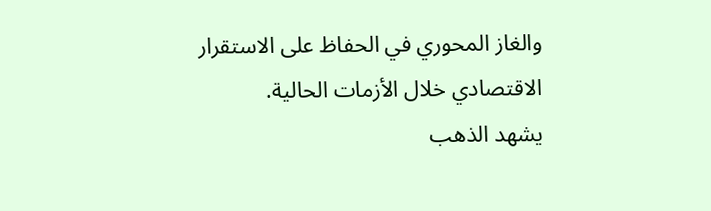والغاز المحوري في الحفاظ على الاستقرار الاقتصادي خلال الأزمات الحالية.
يشهد الذهب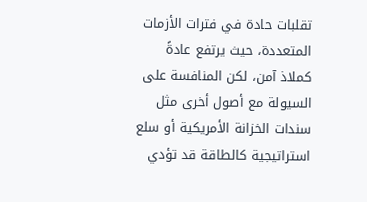تقلبات حادة في فترات الأزمات المتعددة، حيث يرتفع عادةً كملاذ آمن، لكن المنافسة على السيولة مع أصول أخرى مثل سندات الخزانة الأمريكية أو سلع استراتيجية كالطاقة قد تؤدي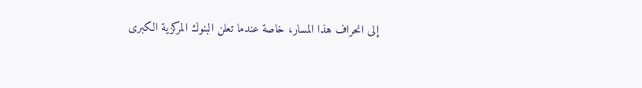إلى انحراف هذا المسار، خاصة عندما تعلن البنوك المركزية الكبرى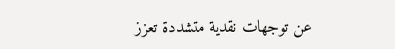عن توجهات نقدية متشددة تعزز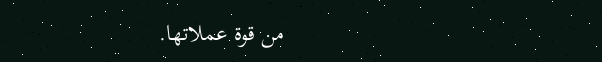من قوة عملاتها.